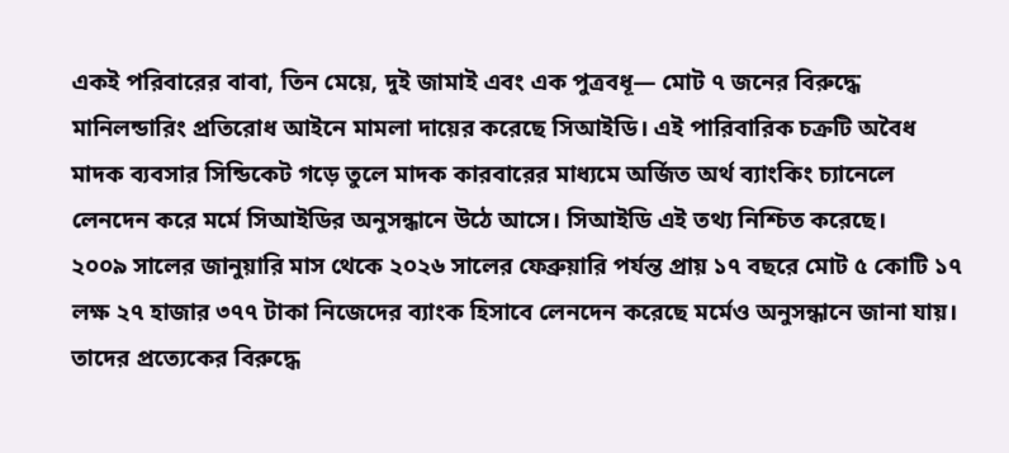একই পরিবারের বাবা, তিন মেয়ে, দুই জামাই এবং এক পুত্রবধূ— মোট ৭ জনের বিরুদ্ধে মানিলন্ডারিং প্রতিরোধ আইনে মামলা দায়ের করেছে সিআইডি। এই পারিবারিক চক্রটি অবৈধ মাদক ব্যবসার সিন্ডিকেট গড়ে তুলে মাদক কারবারের মাধ্যমে অর্জিত অর্থ ব্যাংকিং চ্যানেলে লেনদেন করে মর্মে সিআইডির অনুসন্ধানে উঠে আসে। সিআইডি এই তথ্য নিশ্চিত করেছে।
২০০৯ সালের জানুয়ারি মাস থেকে ২০২৬ সালের ফেব্রুয়ারি পর্যন্ত প্রায় ১৭ বছরে মোট ৫ কোটি ১৭ লক্ষ ২৭ হাজার ৩৭৭ টাকা নিজেদের ব্যাংক হিসাবে লেনদেন করেছে মর্মেও অনুসন্ধানে জানা যায়। তাদের প্রত্যেকের বিরুদ্ধে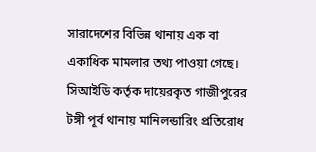সারাদেশের বিভিন্ন থানায় এক বা একাধিক মামলার তথ্য পাওয়া গেছে।
সিআইডি কর্তৃক দায়েরকৃত গাজীপুরের টঙ্গী পূর্ব থানায় মানিলন্ডারিং প্রতিরোধ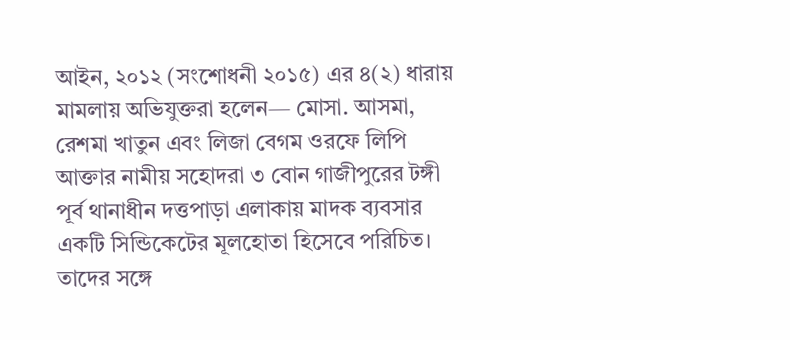আইন, ২০১২ (সংশোধনী ২০১৫) এর ৪(২) ধারায় মামলায় অভিযুক্তরা হলেন— মোসা. আসমা, রেশমা খাতুন এবং লিজা বেগম ওরফে লিপি আক্তার নামীয় সহোদরা ৩ বোন গাজীপুরের টঙ্গী পূর্ব থানাধীন দত্তপাড়া এলাকায় মাদক ব্যবসার একটি সিন্ডিকেটের মূলহোতা হিসেবে পরিচিত। তাদের সঙ্গে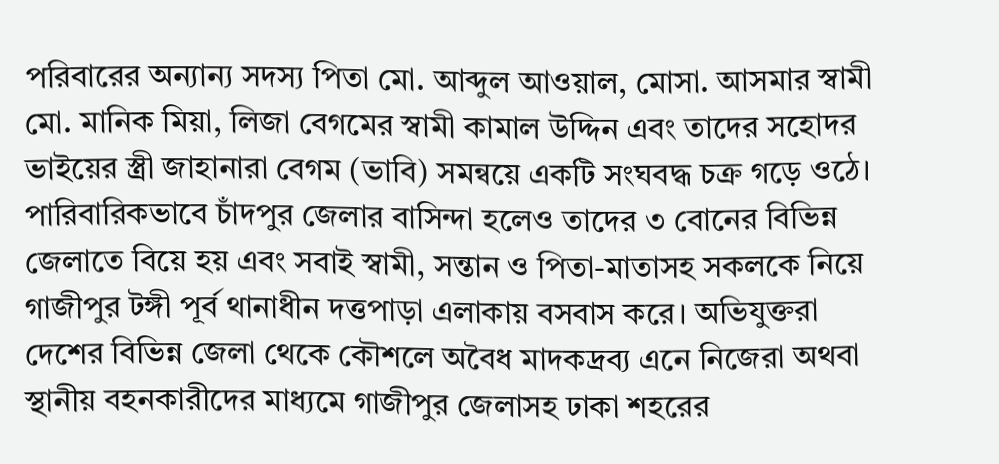পরিবারের অন্যান্য সদস্য পিতা মো. আব্দুল আওয়াল, মোসা. আসমার স্বামী মো. মানিক মিয়া, লিজা বেগমের স্বামী কামাল উদ্দিন এবং তাদের সহোদর ভাইয়ের স্ত্রী জাহানারা বেগম (ভাবি) সমন্বয়ে একটি সংঘবদ্ধ চক্র গড়ে ওঠে।
পারিবারিকভাবে চাঁদপুর জেলার বাসিন্দা হলেও তাদের ৩ বোনের বিভিন্ন জেলাতে বিয়ে হয় এবং সবাই স্বামী, সন্তান ও পিতা-মাতাসহ সকলকে নিয়ে গাজীপুর টঙ্গী পূর্ব থানাধীন দত্তপাড়া এলাকায় বসবাস করে। অভিযুক্তরা দেশের বিভিন্ন জেলা থেকে কৌশলে অবৈধ মাদকদ্রব্য এনে নিজেরা অথবা স্থানীয় বহনকারীদের মাধ্যমে গাজীপুর জেলাসহ ঢাকা শহরের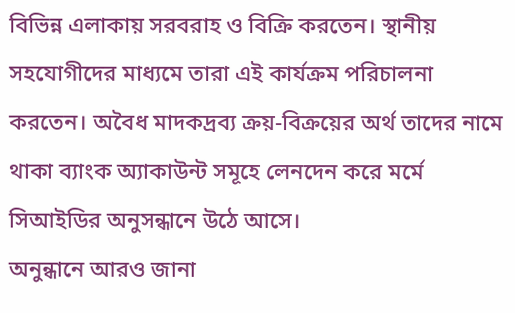বিভিন্ন এলাকায় সরবরাহ ও বিক্রি করতেন। স্থানীয় সহযোগীদের মাধ্যমে তারা এই কার্যক্রম পরিচালনা করতেন। অবৈধ মাদকদ্রব্য ক্রয়-বিক্রয়ের অর্থ তাদের নামে থাকা ব্যাংক অ্যাকাউন্ট সমূহে লেনদেন করে মর্মে সিআইডির অনুসন্ধানে উঠে আসে।
অনুন্ধানে আরও জানা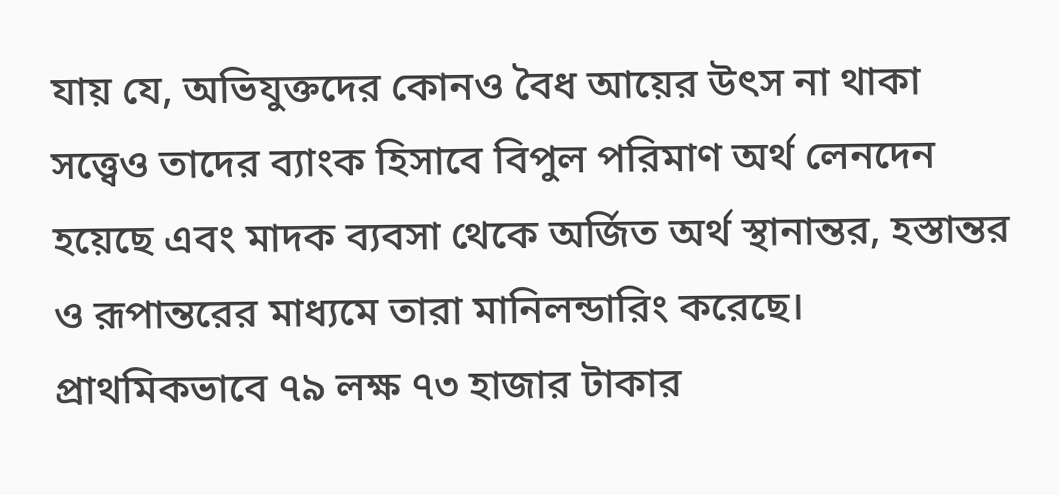যায় যে, অভিযুক্তদের কোনও বৈধ আয়ের উৎস না থাকা সত্ত্বেও তাদের ব্যাংক হিসাবে বিপুল পরিমাণ অর্থ লেনদেন হয়েছে এবং মাদক ব্যবসা থেকে অর্জিত অর্থ স্থানান্তর, হস্তান্তর ও রূপান্তরের মাধ্যমে তারা মানিলন্ডারিং করেছে। প্রাথমিকভাবে ৭৯ লক্ষ ৭৩ হাজার টাকার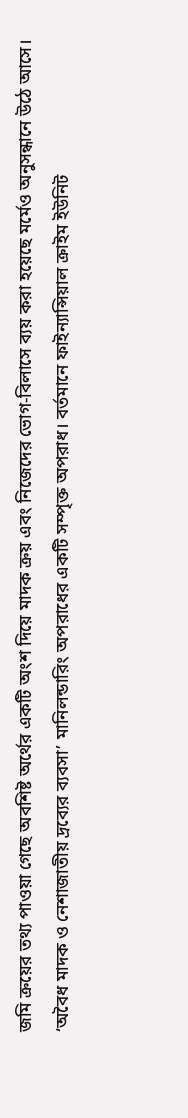জমি ক্রয়ের তথ্য পাওয়া গেছে অবশিষ্ট অর্থের একটি অংশ দিয়ে মাদক ক্রয় এবং নিজেদের ভোগ-বিলাসে ব্যয় করা হয়েছে মর্মেও অনুসন্ধানে উঠে আসে।
‘অবৈধ মাদক ও নেশাজাতীয় দ্রব্যের ব্যবসা’ মানিলন্ডারিং অপরাধের একটি সম্পৃক্ত অপরাধ। বর্তমানে ফাইন্যান্সিয়াল ক্রাইম ইউনিট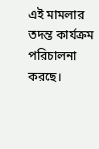এই মামলার তদন্ত কার্যক্রম পরিচালনা করছে।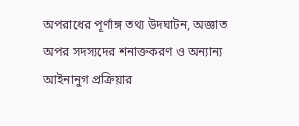অপরাধের পূর্ণাঙ্গ তথ্য উদঘাটন, অজ্ঞাত অপর সদস্যদের শনাক্তকরণ ও অন্যান্য আইনানুগ প্রক্রিয়ার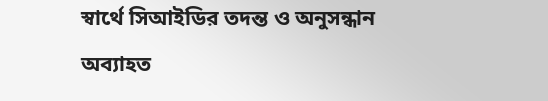স্বার্থে সিআইডির তদন্ত ও অনুসন্ধান অব্যাহত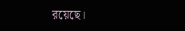রয়েছে।